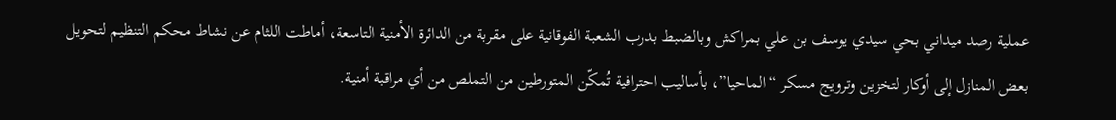عملية رصد ميداني بحي سيدي يوسف بن علي بمراكش وبالضبط بدرب الشعبة الفوقانية على مقربة من الدائرة الأمنية التاسعة، أماطت اللثام عن نشاط محكم التنظيم لتحويل بعض المنازل إلى أوكار لتخزين وترويج مسكر “الماحيا”، بأساليب احترافية تُمكّن المتورطين من التملص من أي مراقبة أمنية.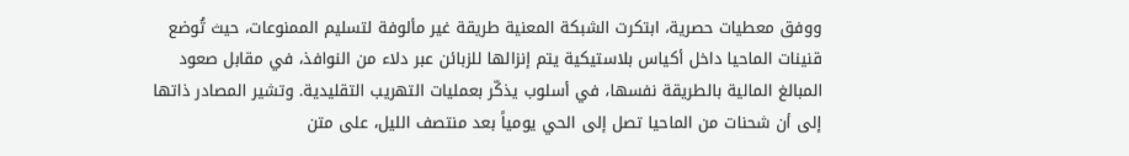ووفق معطيات حصرية، ابتكرت الشبكة المعنية طريقة غير مألوفة لتسليم الممنوعات، حيث تُوضع قنينات الماحيا داخل أكياس بلاستيكية يتم إنزالها للزبائن عبر دلاء من النوافذ، في مقابل صعود المبالغ المالية بالطريقة نفسها، في أسلوب يذكّر بعمليات التهريب التقليدية. وتشير المصادر ذاتها إلى أن شحنات من الماحيا تصل إلى الحي يومياً بعد منتصف الليل، على متن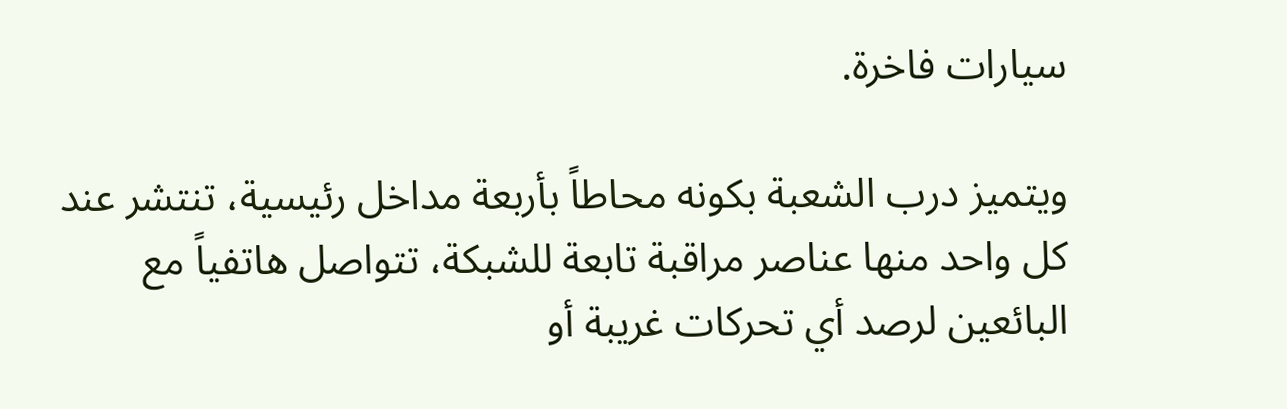سيارات فاخرة.

ويتميز درب الشعبة بكونه محاطاً بأربعة مداخل رئيسية، تنتشر عند كل واحد منها عناصر مراقبة تابعة للشبكة، تتواصل هاتفياً مع البائعين لرصد أي تحركات غريبة أو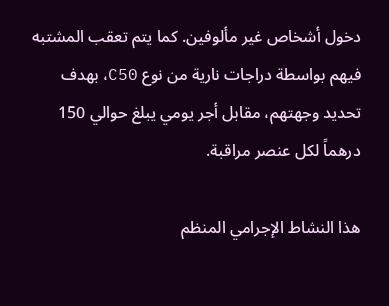دخول أشخاص غير مألوفين. كما يتم تعقب المشتبه فيهم بواسطة دراجات نارية من نوع C50، بهدف تحديد وجهتهم، مقابل أجر يومي يبلغ حوالي 150 درهماً لكل عنصر مراقبة.

هذا النشاط الإجرامي المنظم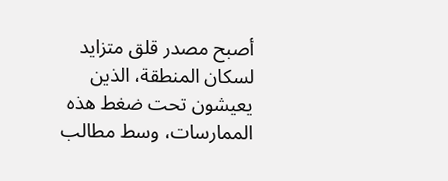أصبح مصدر قلق متزايد لسكان المنطقة، الذين يعيشون تحت ضغط هذه الممارسات، وسط مطالب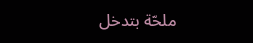ملحّة بتدخل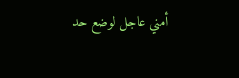أمني عاجل لوضع حد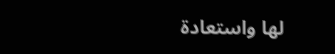لها واستعادة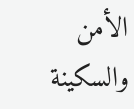الأمن والسكينة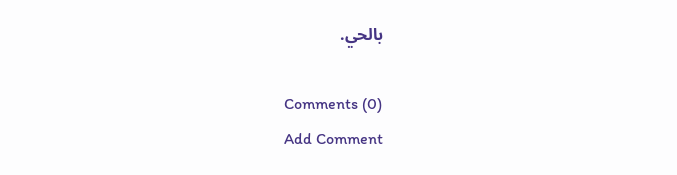بالحي.

Comments (0)
Add Comment